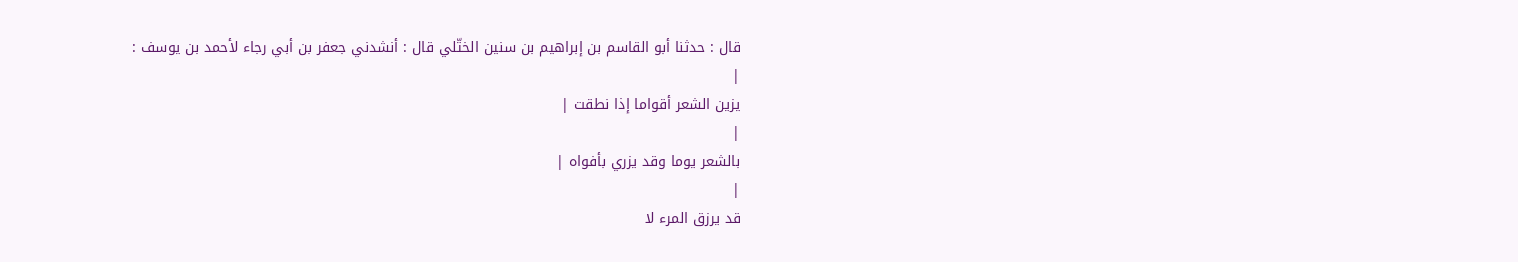قال : حدثنا أبو القاسم بن إبراهيم بن سنين الختّلي قال : أنشدني جعفر بن أبي رجاء لأحمد بن يوسف :
|
يزين الشعر أقواما إذا نطقت |
|
بالشعر يوما وقد يزري بأفواه |
|
قد يرزق المرء لا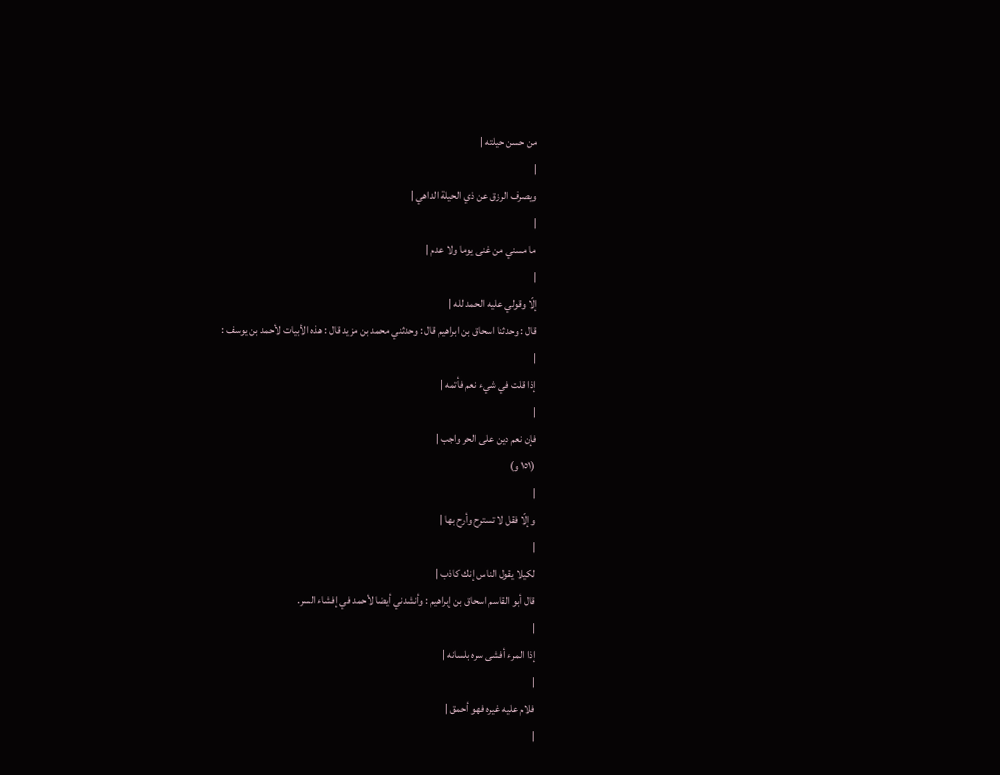من حسن حيلته |
|
ويصرف الرزق عن ذي الحيلة الداهي |
|
ما مسني من غنى يوما ولا عدم |
|
إلّا وقولي عليه الحمد لله |
قال : وحدثنا اسحاق بن ابراهيم قال : وحدثني محمد بن مزيد قال : هذه الأبيات لأحمد بن يوسف :
|
إذا قلت في شيء نعم فأتمه |
|
فإن نعم دين على الحر واجب |
(١٥١ و)
|
وإلّا فقل لا تسترح وأرح بها |
|
لكيلا يقول الناس إنك كاذب |
قال أبو القاسم اسحاق بن إبراهيم : وأنشدني أيضا لأحمد في إفشاء السر.
|
إذا المرء أفشى سره بلسانه |
|
فلام عليه غيره فهو أحمق |
|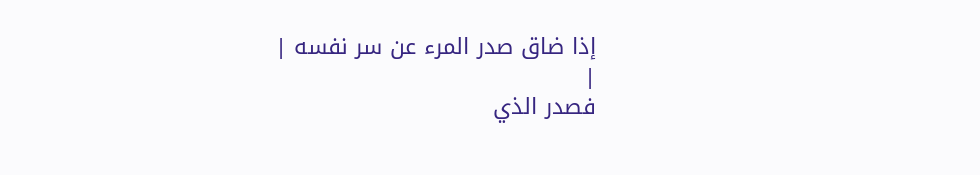إذا ضاق صدر المرء عن سر نفسه |
|
فصدر الذي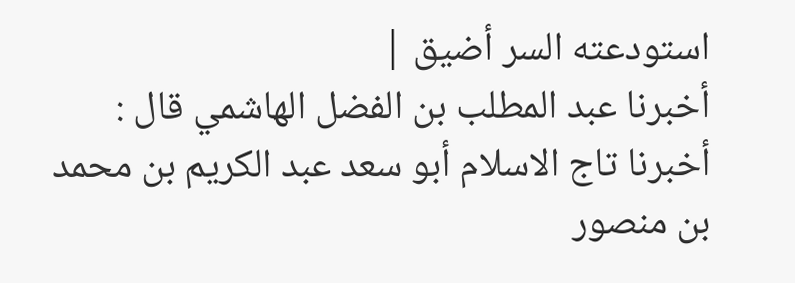استودعته السر أضيق |
أخبرنا عبد المطلب بن الفضل الهاشمي قال : أخبرنا تاج الاسلام أبو سعد عبد الكريم بن محمد بن منصور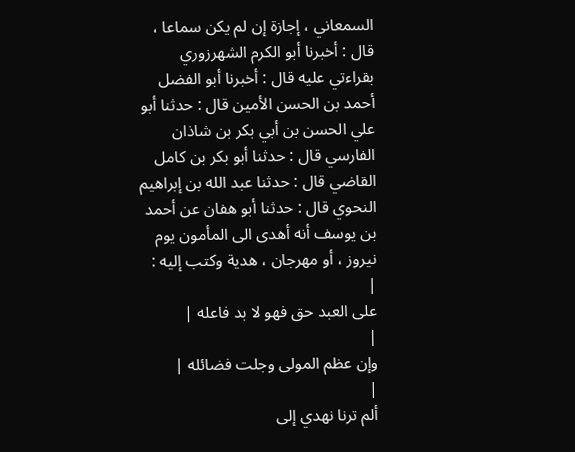السمعاني ، إجازة إن لم يكن سماعا ، قال : أخبرنا أبو الكرم الشهرزوري بقراءتي عليه قال : أخبرنا أبو الفضل أحمد بن الحسن الأمين قال : حدثنا أبو علي الحسن بن أبي بكر بن شاذان الفارسي قال : حدثنا أبو بكر بن كامل القاضي قال : حدثنا عبد الله بن إبراهيم النحوي قال : حدثنا أبو هفان عن أحمد بن يوسف أنه أهدى الى المأمون يوم نيروز ، أو مهرجان ، هدية وكتب إليه :
|
على العبد حق فهو لا بد فاعله |
|
وإن عظم المولى وجلت فضائله |
|
ألم ترنا نهدي إلى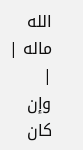الله ماله |
|
وإن كان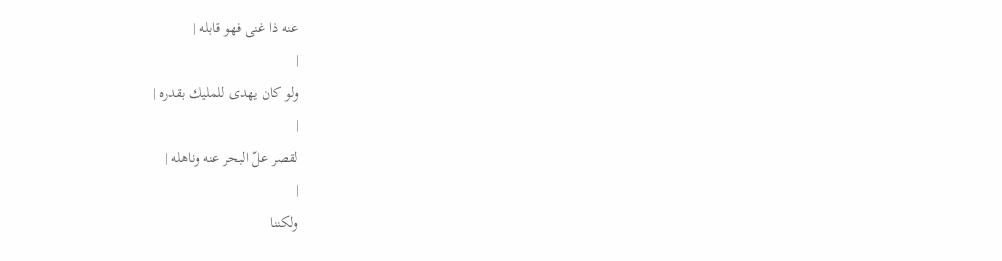عنه ذا غنى فهو قابله |
|
ولو كان يهدى للمليك بقدره |
|
لقصر علّ البحر عنه وناهله |
|
ولكننا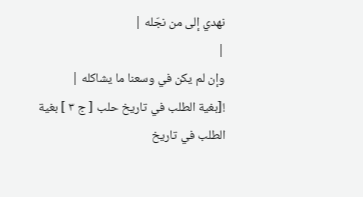نهدي إلى من نجّله |
|
وإن لم يكن في وسعنا ما يشاكله |
![بغية الطلب في تاريخ حلب [ ج ٣ ] بغية الطلب في تاريخ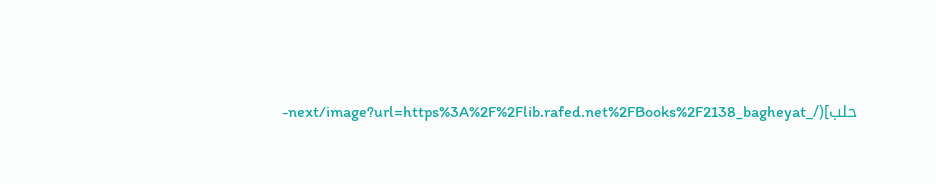حلب](/_next/image?url=https%3A%2F%2Flib.rafed.net%2FBooks%2F2138_bagheyat-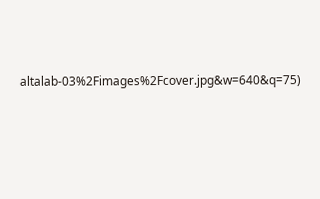altalab-03%2Fimages%2Fcover.jpg&w=640&q=75)